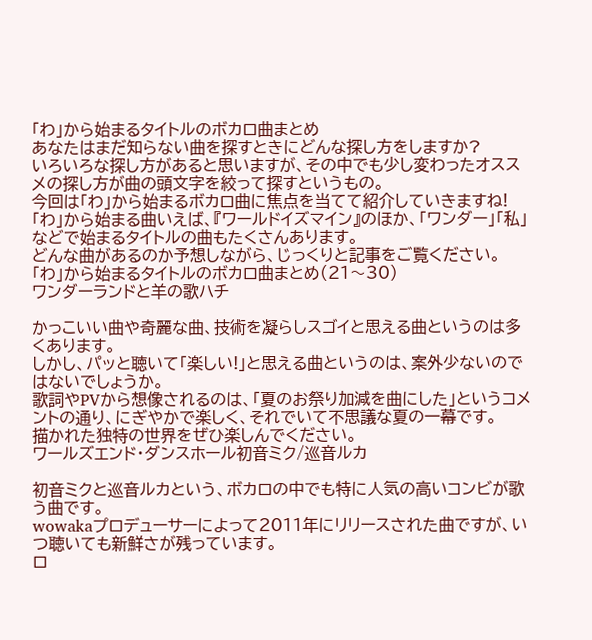「わ」から始まるタイトルのボカロ曲まとめ
あなたはまだ知らない曲を探すときにどんな探し方をしますか?
いろいろな探し方があると思いますが、その中でも少し変わったオススメの探し方が曲の頭文字を絞って探すというもの。
今回は「わ」から始まるボカロ曲に焦点を当てて紹介していきますね!
「わ」から始まる曲いえば、『ワールドイズマイン』のほか、「ワンダー」「私」などで始まるタイトルの曲もたくさんあります。
どんな曲があるのか予想しながら、じっくりと記事をご覧ください。
「わ」から始まるタイトルのボカロ曲まとめ(21〜30)
ワンダーランドと羊の歌ハチ

かっこいい曲や奇麗な曲、技術を凝らしスゴイと思える曲というのは多くあります。
しかし、パッと聴いて「楽しい!」と思える曲というのは、案外少ないのではないでしょうか。
歌詞やPVから想像されるのは、「夏のお祭り加減を曲にした」というコメントの通り、にぎやかで楽しく、それでいて不思議な夏の一幕です。
描かれた独特の世界をぜひ楽しんでください。
ワールズエンド・ダンスホール初音ミク/巡音ルカ

初音ミクと巡音ルカという、ボカロの中でも特に人気の高いコンビが歌う曲です。
wowakaプロデューサーによって2011年にリリースされた曲ですが、いつ聴いても新鮮さが残っています。
ロ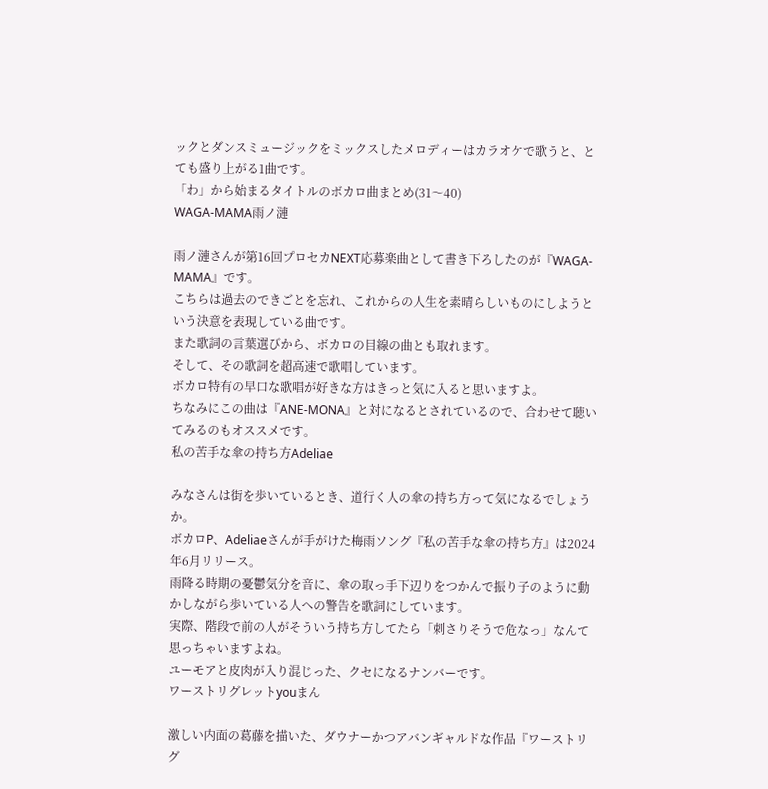ックとダンスミュージックをミックスしたメロディーはカラオケで歌うと、とても盛り上がる1曲です。
「わ」から始まるタイトルのボカロ曲まとめ(31〜40)
WAGA-MAMA雨ノ漣

雨ノ漣さんが第16回プロセカNEXT応募楽曲として書き下ろしたのが『WAGA-MAMA』です。
こちらは過去のできごとを忘れ、これからの人生を素晴らしいものにしようという決意を表現している曲です。
また歌詞の言葉選びから、ボカロの目線の曲とも取れます。
そして、その歌詞を超高速で歌唱しています。
ボカロ特有の早口な歌唱が好きな方はきっと気に入ると思いますよ。
ちなみにこの曲は『ANE-MONA』と対になるとされているので、合わせて聴いてみるのもオススメです。
私の苦手な傘の持ち方Adeliae

みなさんは街を歩いているとき、道行く人の傘の持ち方って気になるでしょうか。
ボカロP、Adeliaeさんが手がけた梅雨ソング『私の苦手な傘の持ち方』は2024年6月リリース。
雨降る時期の憂鬱気分を音に、傘の取っ手下辺りをつかんで振り子のように動かしながら歩いている人への警告を歌詞にしています。
実際、階段で前の人がそういう持ち方してたら「刺さりそうで危なっ」なんて思っちゃいますよね。
ユーモアと皮肉が入り混じった、クセになるナンバーです。
ワーストリグレットyouまん

激しい内面の葛藤を描いた、ダウナーかつアバンギャルドな作品『ワーストリグ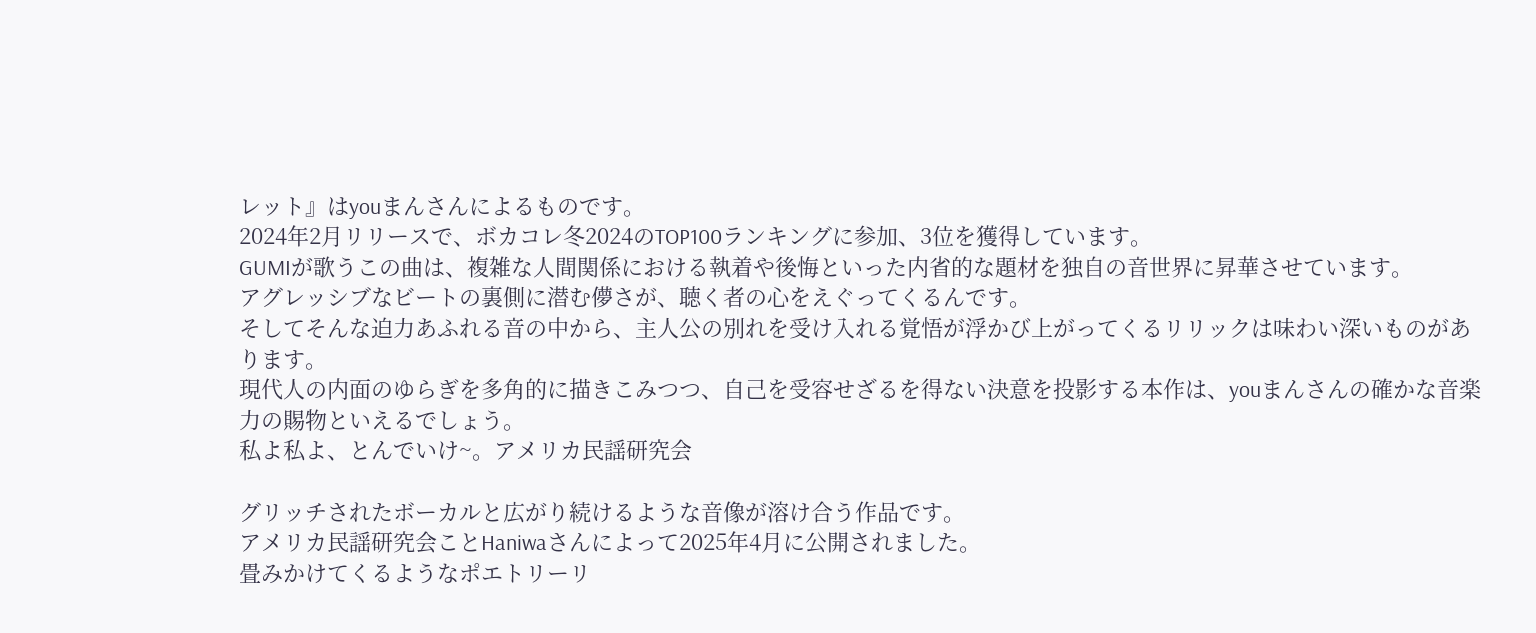レット』はyouまんさんによるものです。
2024年2月リリースで、ボカコレ冬2024のTOP100ランキングに参加、3位を獲得しています。
GUMIが歌うこの曲は、複雑な人間関係における執着や後悔といった内省的な題材を独自の音世界に昇華させています。
アグレッシブなビートの裏側に潜む儚さが、聴く者の心をえぐってくるんです。
そしてそんな迫力あふれる音の中から、主人公の別れを受け入れる覚悟が浮かび上がってくるリリックは味わい深いものがあります。
現代人の内面のゆらぎを多角的に描きこみつつ、自己を受容せざるを得ない決意を投影する本作は、youまんさんの確かな音楽力の賜物といえるでしょう。
私よ私よ、とんでいけ~。アメリカ民謡研究会

グリッチされたボーカルと広がり続けるような音像が溶け合う作品です。
アメリカ民謡研究会ことHaniwaさんによって2025年4月に公開されました。
畳みかけてくるようなポエトリーリ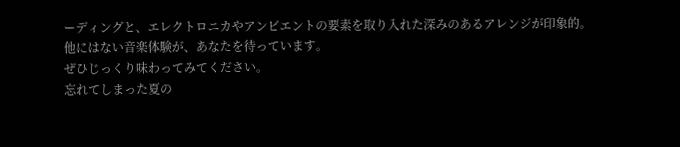ーディングと、エレクトロニカやアンビエントの要素を取り入れた深みのあるアレンジが印象的。
他にはない音楽体験が、あなたを待っています。
ぜひじっくり味わってみてください。
忘れてしまった夏の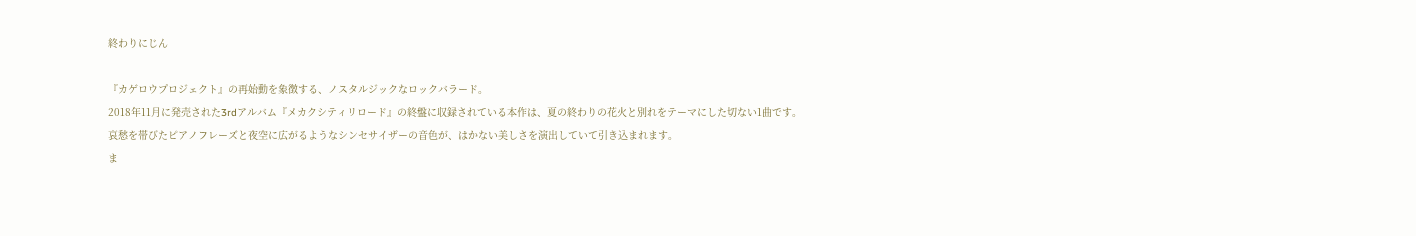終わりにじん

『カゲロウプロジェクト』の再始動を象徴する、ノスタルジックなロックバラード。
2018年11月に発売された3rdアルバム『メカクシティリロード』の終盤に収録されている本作は、夏の終わりの花火と別れをテーマにした切ない1曲です。
哀愁を帯びたピアノフレーズと夜空に広がるようなシンセサイザーの音色が、はかない美しさを演出していて引き込まれます。
ま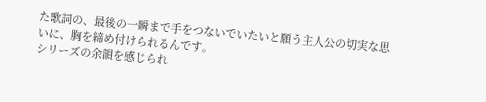た歌詞の、最後の一瞬まで手をつないでいたいと願う主人公の切実な思いに、胸を締め付けられるんです。
シリーズの余韻を感じられ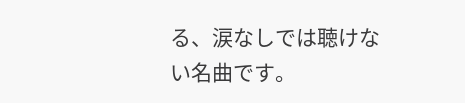る、涙なしでは聴けない名曲です。